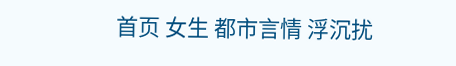首页 女生 都市言情 浮沉扰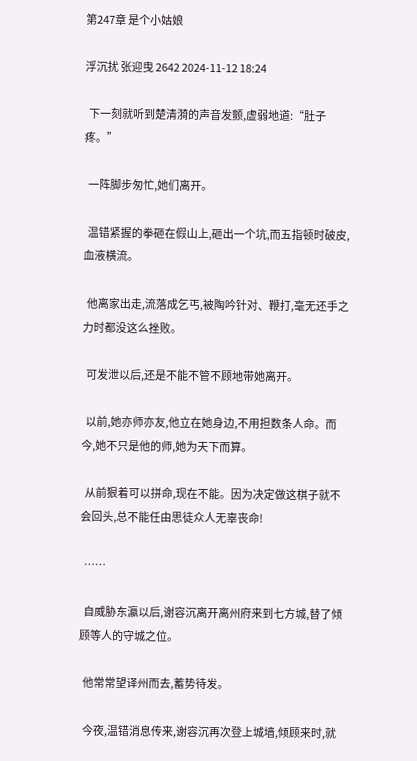第247章 是个小姑娘

浮沉扰 张迎曳 2642 2024-11-12 18:24

  下一刻就听到楚清漪的声音发颤,虚弱地道:“肚子疼。”

  一阵脚步匆忙,她们离开。

  温错紧握的拳砸在假山上,砸出一个坑,而五指顿时破皮,血液横流。

  他离家出走,流落成乞丐,被陶吟针对、鞭打,毫无还手之力时都没这么挫败。

  可发泄以后,还是不能不管不顾地带她离开。

  以前,她亦师亦友,他立在她身边,不用担数条人命。而今,她不只是他的师,她为天下而算。

  从前狠着可以拼命,现在不能。因为决定做这棋子就不会回头,总不能任由思徒众人无辜丧命!

  ……

  自威胁东瀛以后,谢容沉离开离州府来到七方城,替了倾顾等人的守城之位。

  他常常望译州而去,蓄势待发。

  今夜,温错消息传来,谢容沉再次登上城墙,倾顾来时,就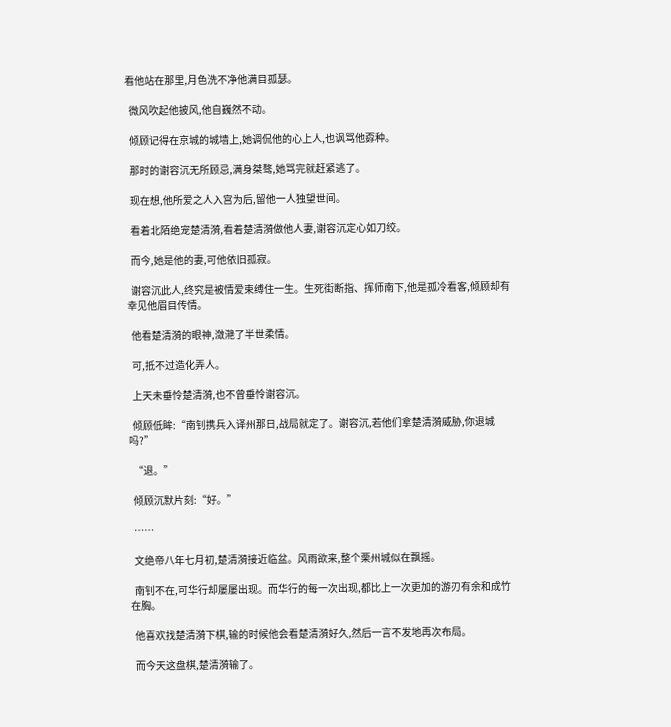看他站在那里,月色洗不净他满目孤瑟。

  微风吹起他披风,他自巍然不动。

  倾顾记得在京城的城墙上,她调侃他的心上人,也讽骂他孬种。

  那时的谢容沉无所顾忌,满身桀骜,她骂完就赶紧逃了。

  现在想,他所爱之人入宫为后,留他一人独望世间。

  看着北陌绝宠楚清漪,看着楚清漪做他人妻,谢容沉定心如刀绞。

  而今,她是他的妻,可他依旧孤寂。

  谢容沉此人,终究是被情爱束缚住一生。生死街断指、挥师南下,他是孤冷看客,倾顾却有幸见他眉目传情。

  他看楚清漪的眼神,潋滟了半世柔情。

  可,抵不过造化弄人。

  上天未垂怜楚清漪,也不曾垂怜谢容沉。

  倾顾低眸:“南钊携兵入译州那日,战局就定了。谢容沉,若他们拿楚清漪威胁,你退城吗?”

  “退。”

  倾顾沉默片刻:“好。”

  ……

  文绝帝八年七月初,楚清漪接近临盆。风雨欲来,整个栗州城似在飘摇。

  南钊不在,可华行却屡屡出现。而华行的每一次出现,都比上一次更加的游刃有余和成竹在胸。

  他喜欢找楚清漪下棋,输的时候他会看楚清漪好久,然后一言不发地再次布局。

  而今天这盘棋,楚清漪输了。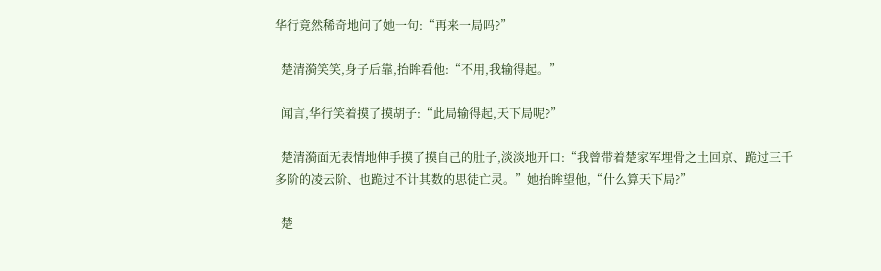华行竟然稀奇地问了她一句:“再来一局吗?”

  楚清漪笑笑,身子后靠,抬眸看他:“不用,我输得起。”

  闻言,华行笑着摸了摸胡子:“此局输得起,天下局呢?”

  楚清漪面无表情地伸手摸了摸自己的肚子,淡淡地开口:“我曾带着楚家军埋骨之土回京、跪过三千多阶的凌云阶、也跪过不计其数的思徒亡灵。”她抬眸望他,“什么算天下局?”

  楚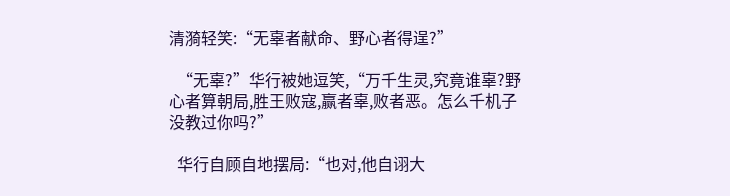清漪轻笑:“无辜者献命、野心者得逞?”

  “无辜?”华行被她逗笑,“万千生灵,究竟谁辜?野心者算朝局,胜王败寇,赢者辜,败者恶。怎么千机子没教过你吗?”

  华行自顾自地摆局:“也对,他自诩大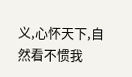义,心怀天下,自然看不惯我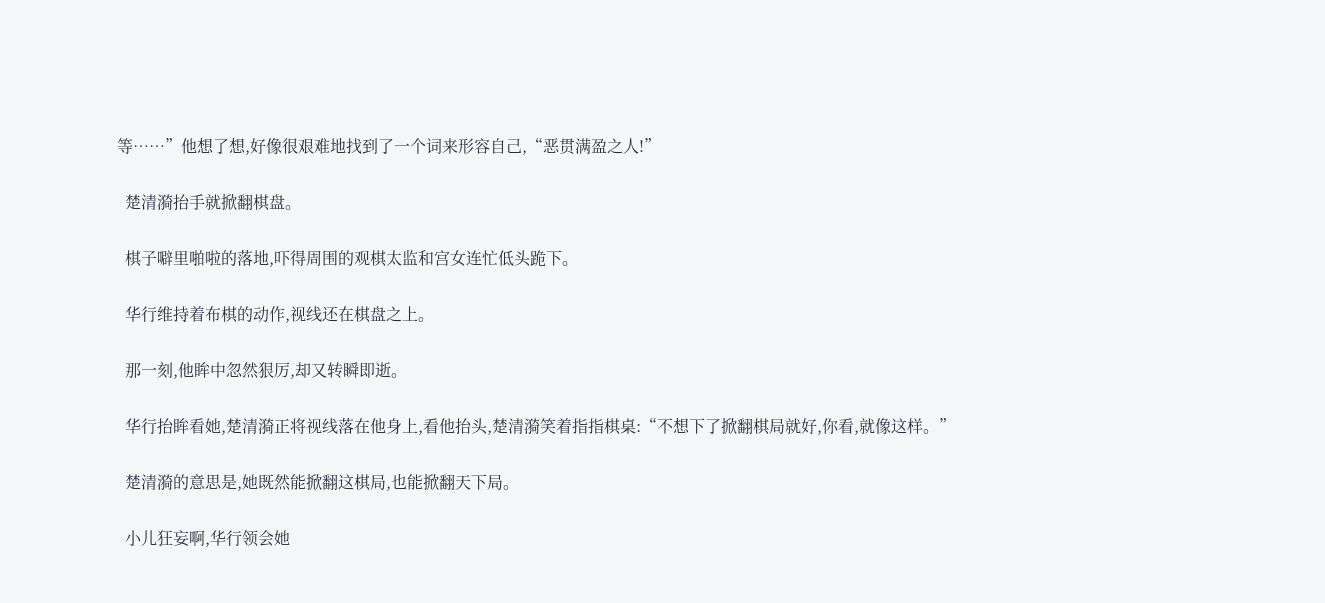等……”他想了想,好像很艰难地找到了一个词来形容自己,“恶贯满盈之人!”

  楚清漪抬手就掀翻棋盘。

  棋子噼里啪啦的落地,吓得周围的观棋太监和宫女连忙低头跪下。

  华行维持着布棋的动作,视线还在棋盘之上。

  那一刻,他眸中忽然狠厉,却又转瞬即逝。

  华行抬眸看她,楚清漪正将视线落在他身上,看他抬头,楚清漪笑着指指棋桌:“不想下了掀翻棋局就好,你看,就像这样。”

  楚清漪的意思是,她既然能掀翻这棋局,也能掀翻天下局。

  小儿狂妄啊,华行领会她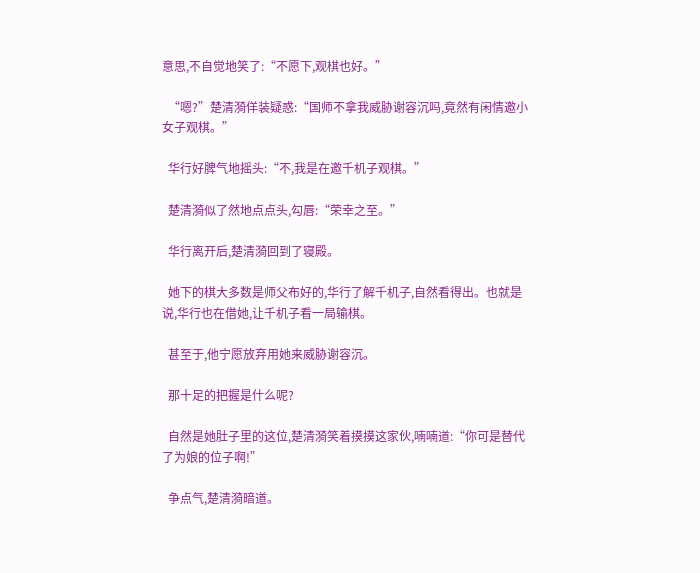意思,不自觉地笑了:“不愿下,观棋也好。”

  “嗯?”楚清漪佯装疑惑:“国师不拿我威胁谢容沉吗,竟然有闲情邀小女子观棋。”

  华行好脾气地摇头:“不,我是在邀千机子观棋。”

  楚清漪似了然地点点头,勾唇:“荣幸之至。”

  华行离开后,楚清漪回到了寝殿。

  她下的棋大多数是师父布好的,华行了解千机子,自然看得出。也就是说,华行也在借她,让千机子看一局输棋。

  甚至于,他宁愿放弃用她来威胁谢容沉。

  那十足的把握是什么呢?

  自然是她肚子里的这位,楚清漪笑着摸摸这家伙,喃喃道:“你可是替代了为娘的位子啊!”

  争点气,楚清漪暗道。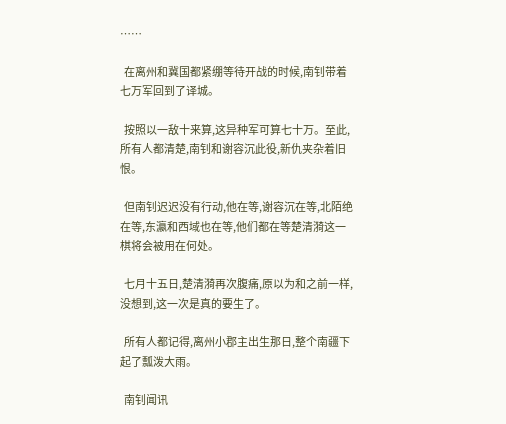……

  在离州和冀国都紧绷等待开战的时候,南钊带着七万军回到了译城。

  按照以一敌十来算,这异种军可算七十万。至此,所有人都清楚,南钊和谢容沉此役,新仇夹杂着旧恨。

  但南钊迟迟没有行动,他在等,谢容沉在等,北陌绝在等,东瀛和西域也在等,他们都在等楚清漪这一棋将会被用在何处。

  七月十五日,楚清漪再次腹痛,原以为和之前一样,没想到,这一次是真的要生了。

  所有人都记得,离州小郡主出生那日,整个南疆下起了瓢泼大雨。

  南钊闻讯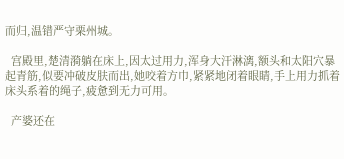而归,温错严守栗州城。

  宫殿里,楚清漪躺在床上,因太过用力,浑身大汗淋漓,额头和太阳穴暴起青筋,似要冲破皮肤而出,她咬着方巾,紧紧地闭着眼睛,手上用力抓着床头系着的绳子,疲惫到无力可用。

  产婆还在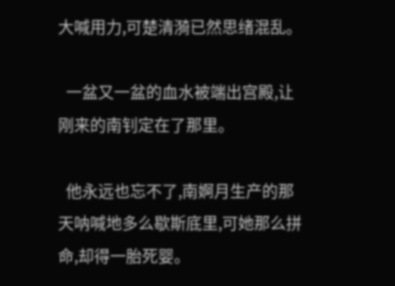大喊用力,可楚清漪已然思绪混乱。

  一盆又一盆的血水被端出宫殿,让刚来的南钊定在了那里。

  他永远也忘不了,南婀月生产的那天呐喊地多么歇斯底里,可她那么拼命,却得一胎死婴。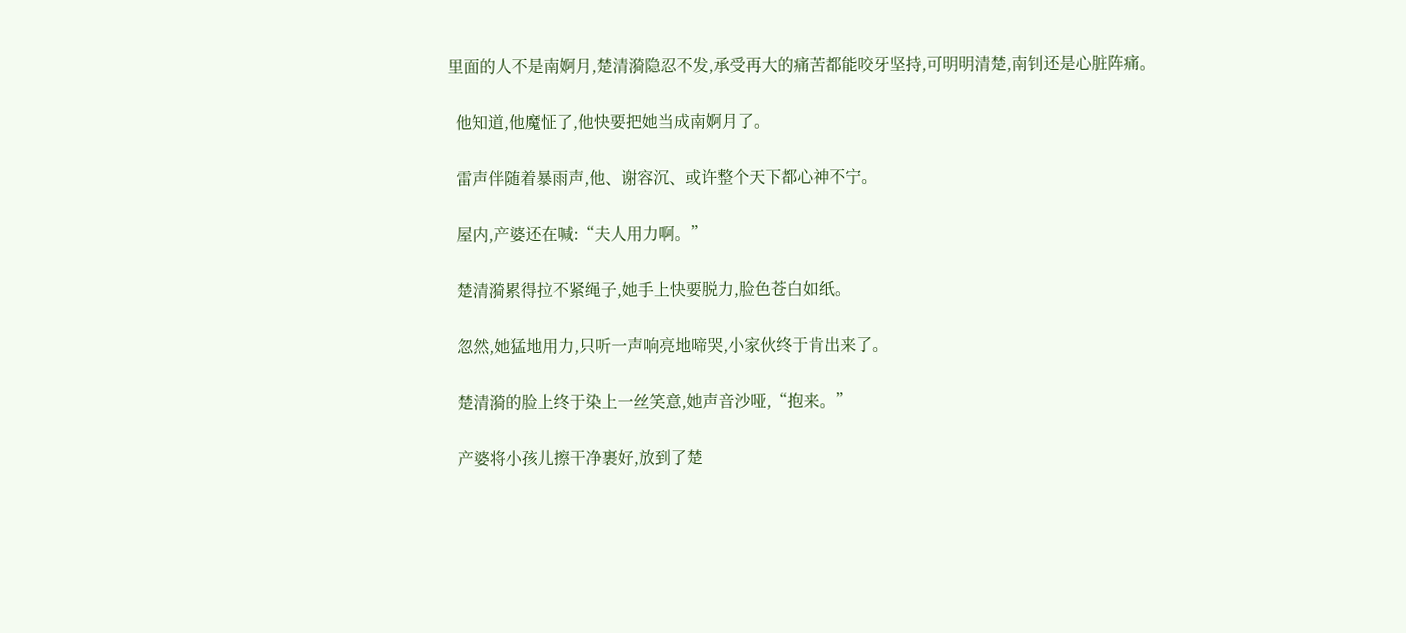里面的人不是南婀月,楚清漪隐忍不发,承受再大的痛苦都能咬牙坚持,可明明清楚,南钊还是心脏阵痛。

  他知道,他魔怔了,他快要把她当成南婀月了。

  雷声伴随着暴雨声,他、谢容沉、或许整个天下都心神不宁。

  屋内,产婆还在喊:“夫人用力啊。”

  楚清漪累得拉不紧绳子,她手上快要脱力,脸色苍白如纸。

  忽然,她猛地用力,只听一声响亮地啼哭,小家伙终于肯出来了。

  楚清漪的脸上终于染上一丝笑意,她声音沙哑,“抱来。”

  产婆将小孩儿擦干净裹好,放到了楚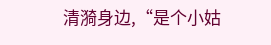清漪身边,“是个小姑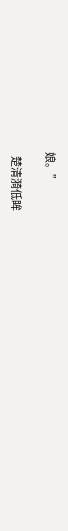娘。”

  楚清漪低眸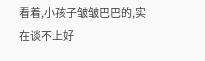看着,小孩子皱皱巴巴的,实在谈不上好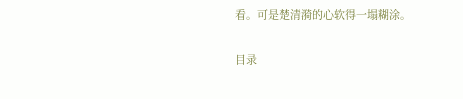看。可是楚清漪的心软得一塌糊涂。

目录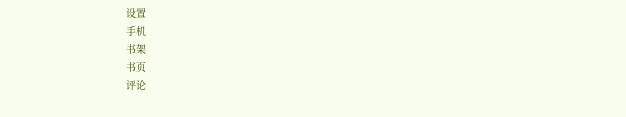设置
手机
书架
书页
评论